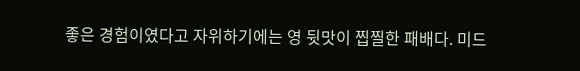좋은 경험이였다고 자위하기에는 영 뒷맛이 찝찔한 패배다. 미드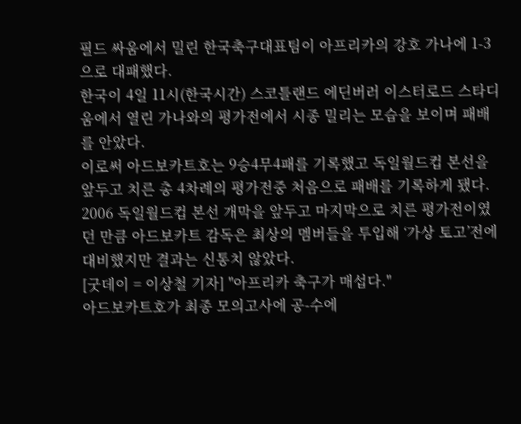필드 싸움에서 밀린 한국축구대표팀이 아프리카의 강호 가나에 1-3으로 대패했다.
한국이 4일 11시(한국시간) 스코틀랜드 에딘버러 이스터로드 스타디움에서 열린 가나와의 평가전에서 시종 밀리는 모습을 보이며 패배를 안았다.
이로써 아드보카트호는 9승4무4패를 기록했고 독일월드컵 본선을 앞두고 치른 총 4차례의 평가전중 처음으로 패배를 기록하게 됐다.
2006 독일월드컵 본선 개막을 앞두고 마지막으로 치른 평가전이였던 만큼 아드보카트 감독은 최상의 멤버들을 투입해 ‘가상 토고’전에 대비했지만 결과는 신통치 않았다.
[굿데이 = 이상철 기자] "아프리카 축구가 매섭다."
아드보카트호가 최종 모의고사에 공-수에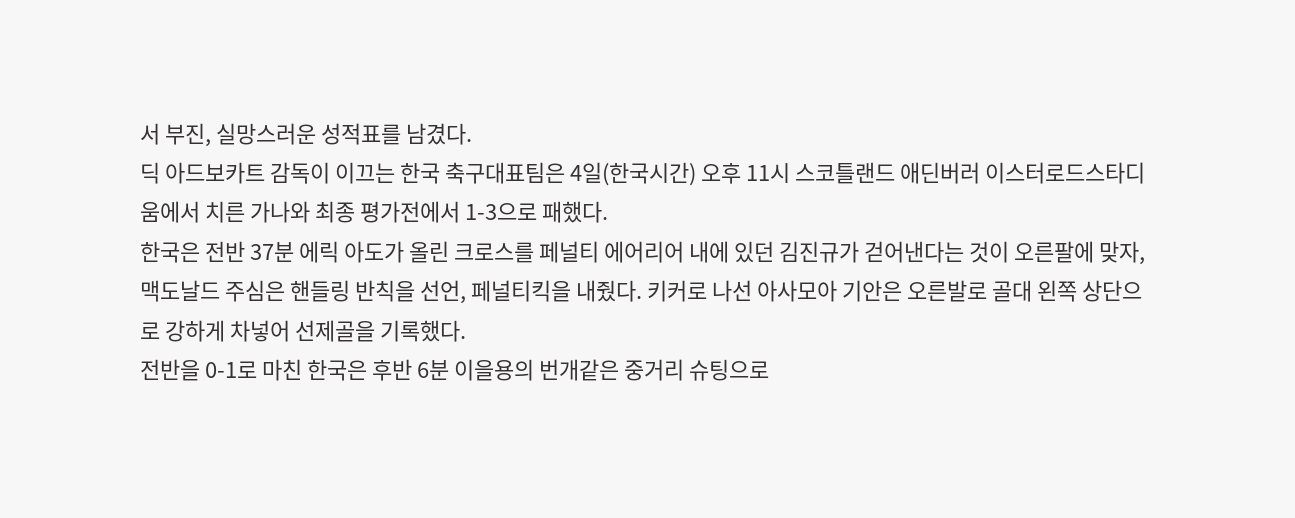서 부진, 실망스러운 성적표를 남겼다.
딕 아드보카트 감독이 이끄는 한국 축구대표팀은 4일(한국시간) 오후 11시 스코틀랜드 애딘버러 이스터로드스타디움에서 치른 가나와 최종 평가전에서 1-3으로 패했다.
한국은 전반 37분 에릭 아도가 올린 크로스를 페널티 에어리어 내에 있던 김진규가 걷어낸다는 것이 오른팔에 맞자, 맥도날드 주심은 핸들링 반칙을 선언, 페널티킥을 내줬다. 키커로 나선 아사모아 기안은 오른발로 골대 왼쪽 상단으로 강하게 차넣어 선제골을 기록했다.
전반을 0-1로 마친 한국은 후반 6분 이을용의 번개같은 중거리 슈팅으로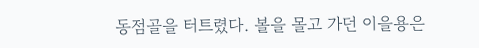동점골을 터트렸다. 볼을 몰고 가던 이을용은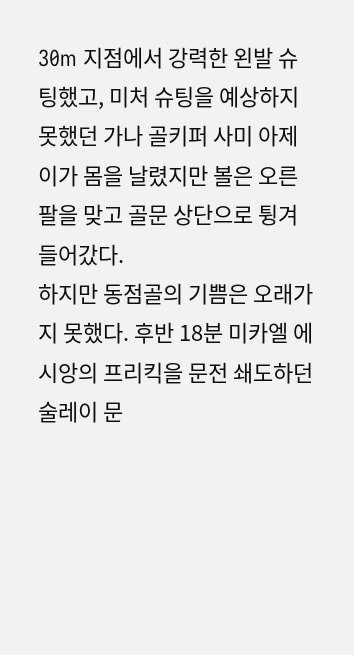30m 지점에서 강력한 왼발 슈팅했고, 미처 슈팅을 예상하지 못했던 가나 골키퍼 사미 아제이가 몸을 날렸지만 볼은 오른팔을 맞고 골문 상단으로 튕겨 들어갔다.
하지만 동점골의 기쁨은 오래가지 못했다. 후반 18분 미카엘 에시앙의 프리킥을 문전 쇄도하던 술레이 문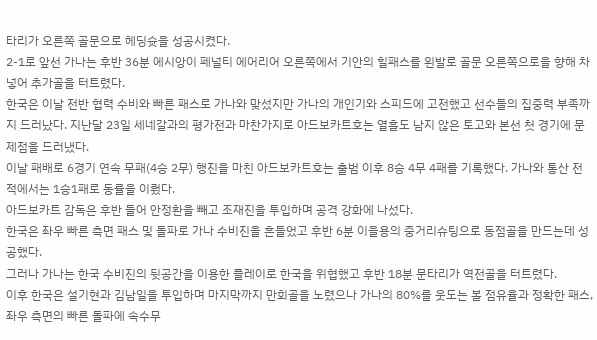타리가 오른쪽 골문으로 헤딩슛을 성공시켰다.
2-1로 앞선 가나는 후반 36분 에시앙이 페널티 에어리어 오른쪽에서 기안의 힐패스를 왼발로 골문 오른쪽으로을 향해 차넣어 추가골을 터트렸다.
한국은 이날 전반 협력 수비와 빠른 패스로 가나와 맞섰지만 가나의 개인기와 스피드에 고전했고 선수들의 집중력 부족까지 드러났다. 지난달 23일 세네갈과의 평가전과 마찬가지로 아드보카트호는 열흘도 남지 않은 토고와 본선 첫 경기에 문제점을 드러냈다.
이날 패배로 6경기 연속 무패(4승 2무) 행진을 마친 아드보카트호는 출범 이후 8승 4무 4패를 기록했다. 가나와 통산 전적에서는 1승1패로 동률을 이뤘다.
아드보카트 감독은 후반 들어 안정환을 빼고 조재진을 투입하며 공격 강화에 나섰다.
한국은 좌우 빠른 측면 패스 및 돌파로 가나 수비진을 흔들었고 후반 6분 이을용의 중거리슈팅으로 동점골을 만드는데 성공했다.
그러나 가나는 한국 수비진의 뒷공간을 이용한 플레이로 한국을 위협했고 후반 18분 문타리가 역전골을 터트렸다.
이후 한국은 설기현과 김남일을 투입하며 마지막까지 만회골을 노렸으나 가나의 80%를 웃도는 볼 점유율과 정확한 패스, 좌우 측면의 빠른 돌파에 속수무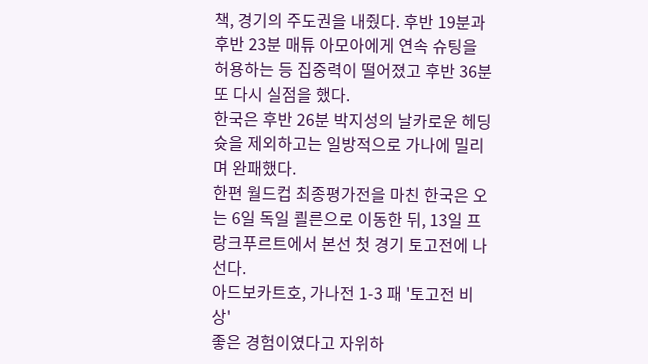책, 경기의 주도권을 내줬다. 후반 19분과 후반 23분 매튜 아모아에게 연속 슈팅을 허용하는 등 집중력이 떨어졌고 후반 36분 또 다시 실점을 했다.
한국은 후반 26분 박지성의 날카로운 헤딩슛을 제외하고는 일방적으로 가나에 밀리며 완패했다.
한편 월드컵 최종평가전을 마친 한국은 오는 6일 독일 쾰른으로 이동한 뒤, 13일 프랑크푸르트에서 본선 첫 경기 토고전에 나선다.
아드보카트호, 가나전 1-3 패 '토고전 비상'
좋은 경험이였다고 자위하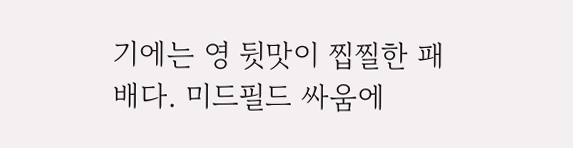기에는 영 뒷맛이 찝찔한 패배다. 미드필드 싸움에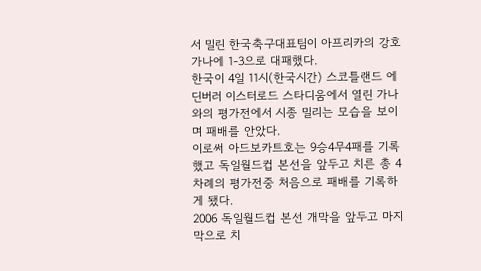서 밀린 한국축구대표팀이 아프리카의 강호 가나에 1-3으로 대패했다.
한국이 4일 11시(한국시간) 스코틀랜드 에딘버러 이스터로드 스타디움에서 열린 가나와의 평가전에서 시종 밀리는 모습을 보이며 패배를 안았다.
이로써 아드보카트호는 9승4무4패를 기록했고 독일월드컵 본선을 앞두고 치른 총 4차례의 평가전중 처음으로 패배를 기록하게 됐다.
2006 독일월드컵 본선 개막을 앞두고 마지막으로 치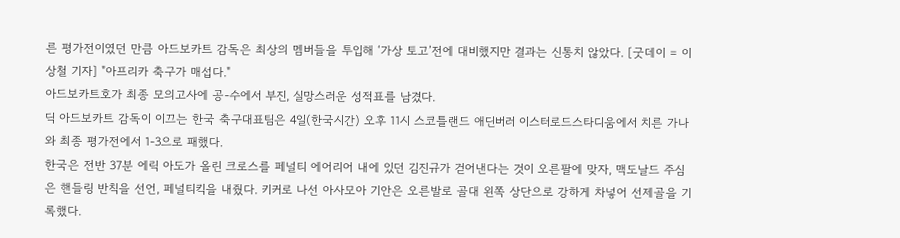른 평가전이였던 만큼 아드보카트 감독은 최상의 멤버들을 투입해 ‘가상 토고’전에 대비했지만 결과는 신통치 않았다. [굿데이 = 이상철 기자] "아프리카 축구가 매섭다."
아드보카트호가 최종 모의고사에 공-수에서 부진, 실망스러운 성적표를 남겼다.
딕 아드보카트 감독이 이끄는 한국 축구대표팀은 4일(한국시간) 오후 11시 스코틀랜드 애딘버러 이스터로드스타디움에서 치른 가나와 최종 평가전에서 1-3으로 패했다.
한국은 전반 37분 에릭 아도가 올린 크로스를 페널티 에어리어 내에 있던 김진규가 걷어낸다는 것이 오른팔에 맞자, 맥도날드 주심은 핸들링 반칙을 선언, 페널티킥을 내줬다. 키커로 나선 아사모아 기안은 오른발로 골대 왼쪽 상단으로 강하게 차넣어 선제골을 기록했다.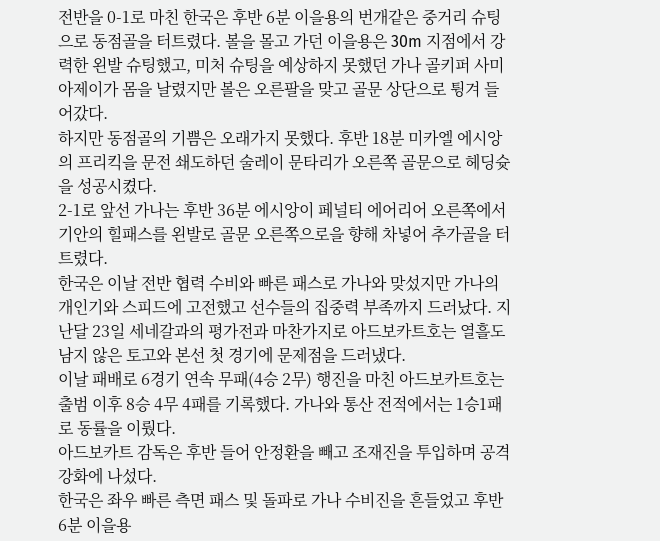전반을 0-1로 마친 한국은 후반 6분 이을용의 번개같은 중거리 슈팅으로 동점골을 터트렸다. 볼을 몰고 가던 이을용은 30m 지점에서 강력한 왼발 슈팅했고, 미처 슈팅을 예상하지 못했던 가나 골키퍼 사미 아제이가 몸을 날렸지만 볼은 오른팔을 맞고 골문 상단으로 튕겨 들어갔다.
하지만 동점골의 기쁨은 오래가지 못했다. 후반 18분 미카엘 에시앙의 프리킥을 문전 쇄도하던 술레이 문타리가 오른쪽 골문으로 헤딩슛을 성공시켰다.
2-1로 앞선 가나는 후반 36분 에시앙이 페널티 에어리어 오른쪽에서 기안의 힐패스를 왼발로 골문 오른쪽으로을 향해 차넣어 추가골을 터트렸다.
한국은 이날 전반 협력 수비와 빠른 패스로 가나와 맞섰지만 가나의 개인기와 스피드에 고전했고 선수들의 집중력 부족까지 드러났다. 지난달 23일 세네갈과의 평가전과 마찬가지로 아드보카트호는 열흘도 남지 않은 토고와 본선 첫 경기에 문제점을 드러냈다.
이날 패배로 6경기 연속 무패(4승 2무) 행진을 마친 아드보카트호는 출범 이후 8승 4무 4패를 기록했다. 가나와 통산 전적에서는 1승1패로 동률을 이뤘다.
아드보카트 감독은 후반 들어 안정환을 빼고 조재진을 투입하며 공격 강화에 나섰다.
한국은 좌우 빠른 측면 패스 및 돌파로 가나 수비진을 흔들었고 후반 6분 이을용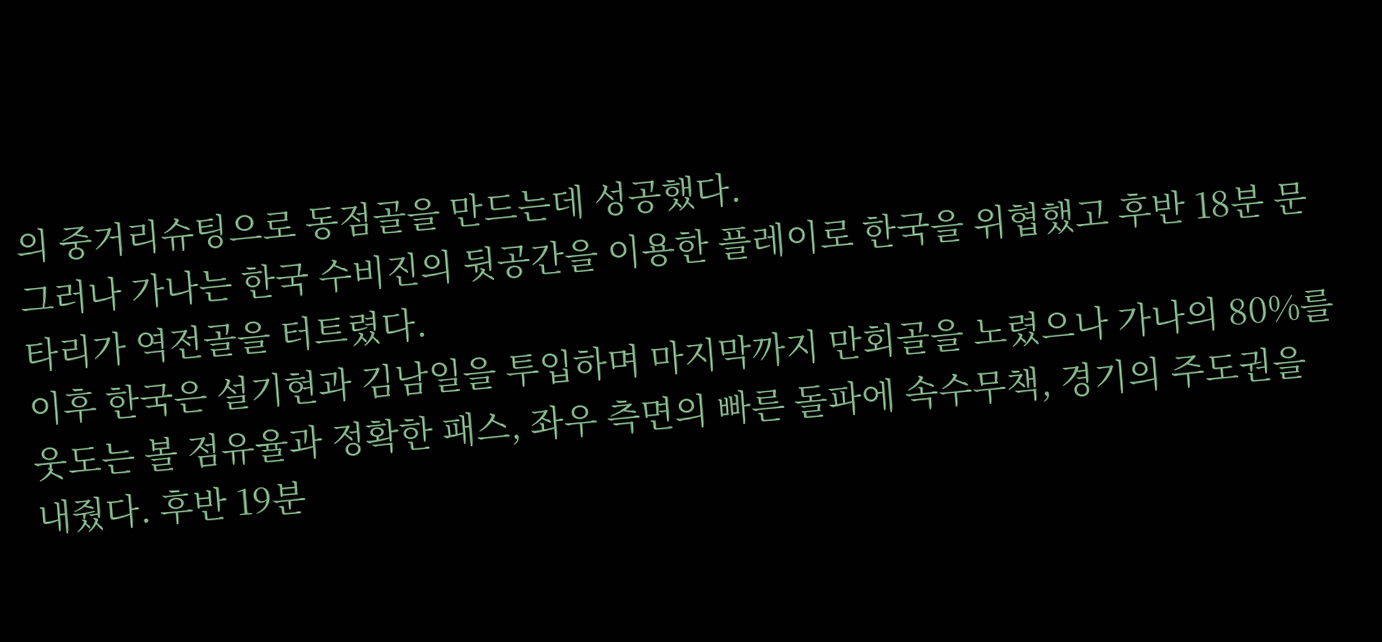의 중거리슈팅으로 동점골을 만드는데 성공했다.
그러나 가나는 한국 수비진의 뒷공간을 이용한 플레이로 한국을 위협했고 후반 18분 문타리가 역전골을 터트렸다.
이후 한국은 설기현과 김남일을 투입하며 마지막까지 만회골을 노렸으나 가나의 80%를 웃도는 볼 점유율과 정확한 패스, 좌우 측면의 빠른 돌파에 속수무책, 경기의 주도권을 내줬다. 후반 19분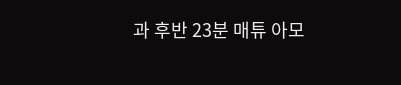과 후반 23분 매튜 아모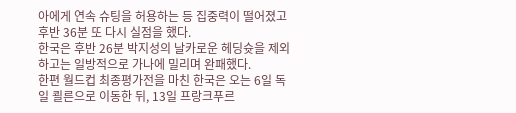아에게 연속 슈팅을 허용하는 등 집중력이 떨어졌고 후반 36분 또 다시 실점을 했다.
한국은 후반 26분 박지성의 날카로운 헤딩슛을 제외하고는 일방적으로 가나에 밀리며 완패했다.
한편 월드컵 최종평가전을 마친 한국은 오는 6일 독일 쾰른으로 이동한 뒤, 13일 프랑크푸르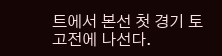트에서 본선 첫 경기 토고전에 나선다.